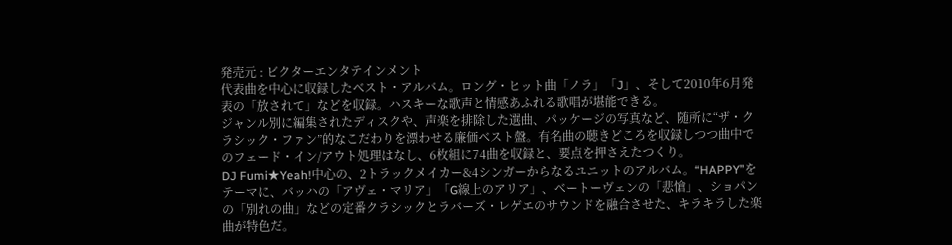発売元 : ビクターエンタテインメント
代表曲を中心に収録したベスト・アルバム。ロング・ヒット曲「ノラ」「J」、そして2010年6月発表の「放されて」などを収録。ハスキーな歌声と情感あふれる歌唱が堪能できる。
ジャンル別に編集されたディスクや、声楽を排除した選曲、パッケージの写真など、随所に“ザ・クラシック・ファン”的なこだわりを漂わせる廉価ベスト盤。有名曲の聴きどころを収録しつつ曲中でのフェード・イン/アウト処理はなし、6枚組に74曲を収録と、要点を押さえたつくり。
DJ Fumi★Yeah!中心の、2トラックメイカー&4シンガーからなるユニットのアルバム。“HAPPY”をテーマに、バッハの「アヴェ・マリア」「G線上のアリア」、ベートーヴェンの「悲愴」、ショパンの「別れの曲」などの定番クラシックとラバーズ・レゲエのサウンドを融合させた、キラキラした楽曲が特色だ。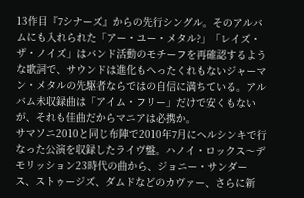13作目『7シナーズ』からの先行シングル。そのアルバムにも入れられた「アー・ユー・メタル?」「レイズ・ザ・ノイズ」はバンド活動のモチーフを再確認するような歌詞で、サウンドは進化もへったくれもないジャーマン・メタルの先駆者ならではの自信に満ちている。アルバム未収録曲は「アイム・フリー」だけで安くもないが、それも佳曲だからマニアは必携か。
サマソニ2010と同じ布陣で2010年7月にヘルシンキで行なった公演を収録したライヴ盤。ハノイ・ロックス〜デモリッション23時代の曲から、ジョニー・サンダース、ストゥージズ、ダムドなどのカヴァー、さらに新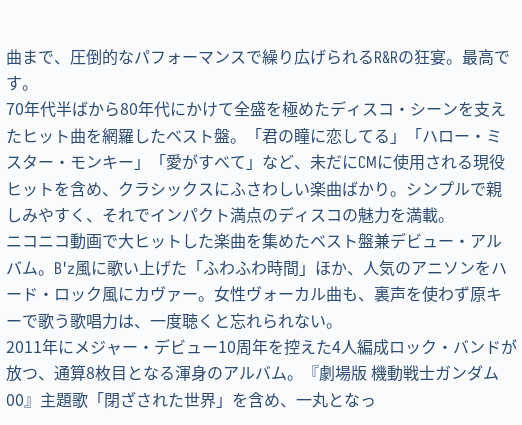曲まで、圧倒的なパフォーマンスで繰り広げられるR&Rの狂宴。最高です。
70年代半ばから80年代にかけて全盛を極めたディスコ・シーンを支えたヒット曲を網羅したベスト盤。「君の瞳に恋してる」「ハロー・ミスター・モンキー」「愛がすべて」など、未だにCMに使用される現役ヒットを含め、クラシックスにふさわしい楽曲ばかり。シンプルで親しみやすく、それでインパクト満点のディスコの魅力を満載。
ニコニコ動画で大ヒットした楽曲を集めたベスト盤兼デビュー・アルバム。B'z風に歌い上げた「ふわふわ時間」ほか、人気のアニソンをハード・ロック風にカヴァー。女性ヴォーカル曲も、裏声を使わず原キーで歌う歌唱力は、一度聴くと忘れられない。
2011年にメジャー・デビュー10周年を控えた4人編成ロック・バンドが放つ、通算8枚目となる渾身のアルバム。『劇場版 機動戦士ガンダム00』主題歌「閉ざされた世界」を含め、一丸となっ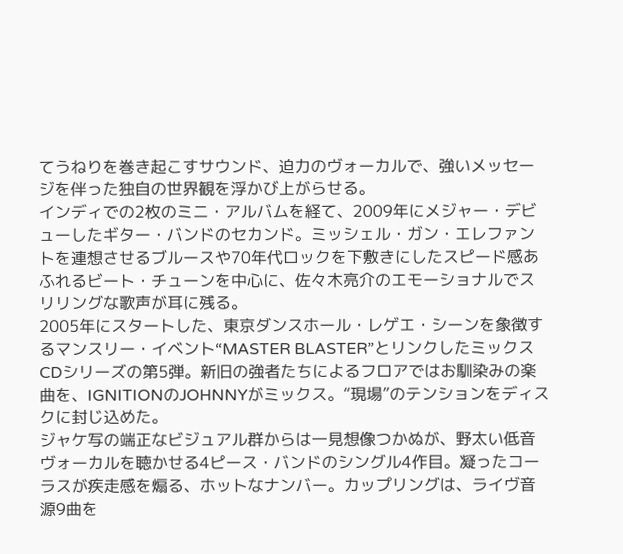てうねりを巻き起こすサウンド、迫力のヴォーカルで、強いメッセージを伴った独自の世界観を浮かび上がらせる。
インディでの2枚のミニ・アルバムを経て、2009年にメジャー・デビューしたギター・バンドのセカンド。ミッシェル・ガン・エレファントを連想させるブルースや70年代ロックを下敷きにしたスピード感あふれるビート・チューンを中心に、佐々木亮介のエモーショナルでスリリングな歌声が耳に残る。
2005年にスタートした、東京ダンスホール・レゲエ・シーンを象徴するマンスリー・イベント“MASTER BLASTER”とリンクしたミックスCDシリーズの第5弾。新旧の強者たちによるフロアではお馴染みの楽曲を、IGNITIONのJOHNNYがミックス。“現場”のテンションをディスクに封じ込めた。
ジャケ写の端正なビジュアル群からは一見想像つかぬが、野太い低音ヴォーカルを聴かせる4ピース・バンドのシングル4作目。凝ったコーラスが疾走感を煽る、ホットなナンバー。カップリングは、ライヴ音源9曲を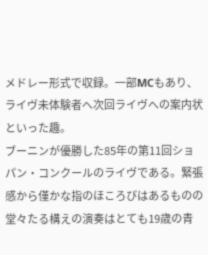メドレー形式で収録。一部MCもあり、ライヴ未体験者へ次回ライヴへの案内状といった趣。
ブーニンが優勝した85年の第11回ショパン・コンクールのライヴである。緊張感から僅かな指のほころびはあるものの堂々たる構えの演奏はとても19歳の青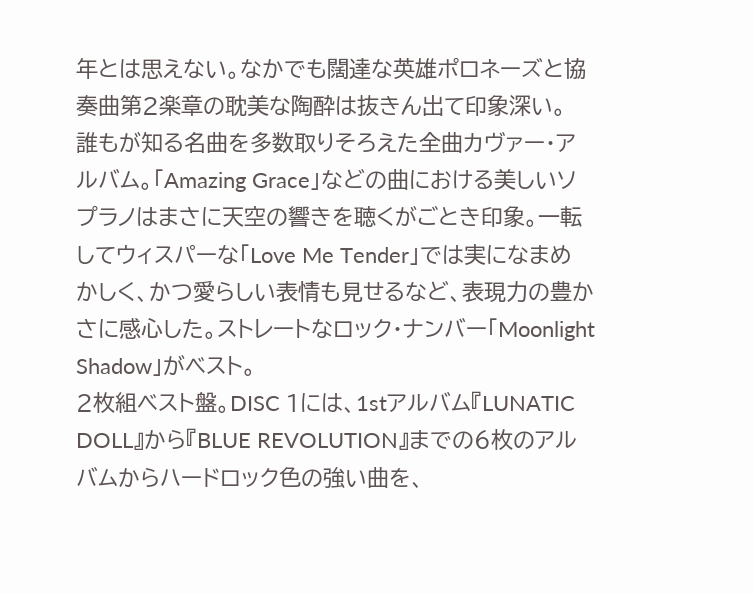年とは思えない。なかでも闊達な英雄ポロネーズと協奏曲第2楽章の耽美な陶酔は抜きん出て印象深い。
誰もが知る名曲を多数取りそろえた全曲カヴァー・アルバム。「Amazing Grace」などの曲における美しいソプラノはまさに天空の響きを聴くがごとき印象。一転してウィスパーな「Love Me Tender」では実になまめかしく、かつ愛らしい表情も見せるなど、表現力の豊かさに感心した。ストレートなロック・ナンバー「Moonlight Shadow」がベスト。
2枚組ベスト盤。DISC 1には、1stアルバム『LUNATIC DOLL』から『BLUE REVOLUTION』までの6枚のアルバムからハードロック色の強い曲を、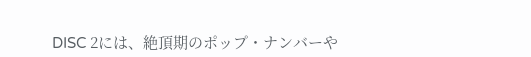DISC 2には、絶頂期のポップ・ナンバーや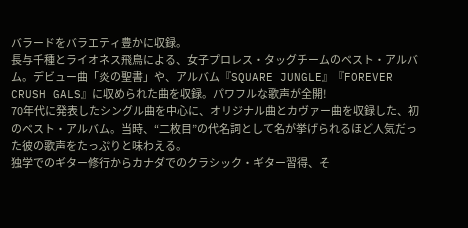バラードをバラエティ豊かに収録。
長与千種とライオネス飛鳥による、女子プロレス・タッグチームのベスト・アルバム。デビュー曲「炎の聖書」や、アルバム『SQUARE JUNGLE』『FOREVER CRUSH GALS』に収められた曲を収録。パワフルな歌声が全開!
70年代に発表したシングル曲を中心に、オリジナル曲とカヴァー曲を収録した、初のベスト・アルバム。当時、“二枚目”の代名詞として名が挙げられるほど人気だった彼の歌声をたっぷりと味わえる。
独学でのギター修行からカナダでのクラシック・ギター習得、そ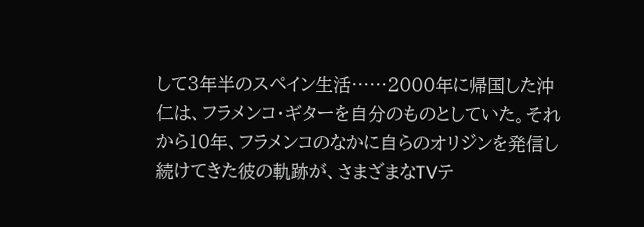して3年半のスペイン生活……2000年に帰国した沖仁は、フラメンコ・ギターを自分のものとしていた。それから10年、フラメンコのなかに自らのオリジンを発信し続けてきた彼の軌跡が、さまざまなTVテ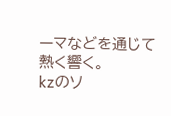ーマなどを通じて熱く響く。
kzのソ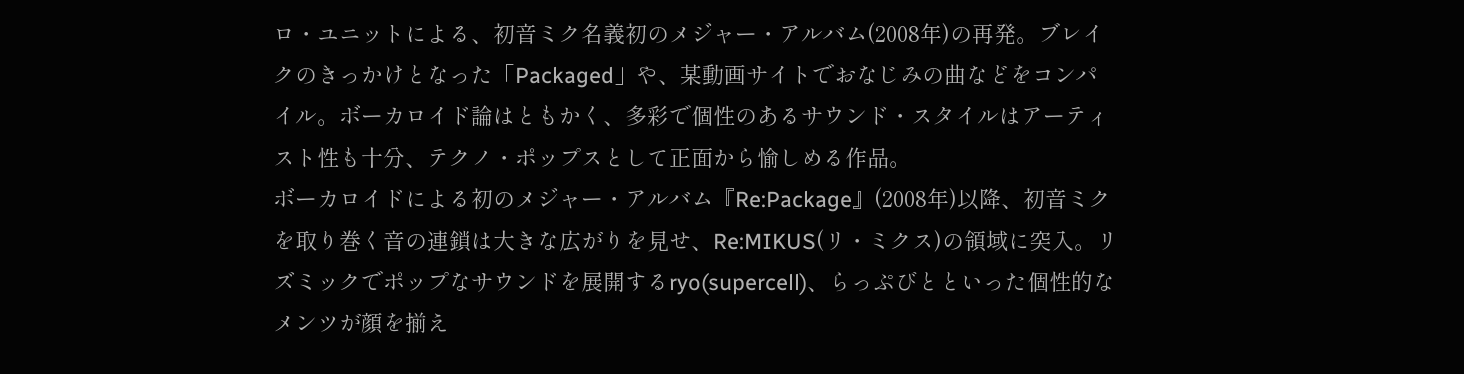ロ・ユニットによる、初音ミク名義初のメジャー・アルバム(2008年)の再発。ブレイクのきっかけとなった「Packaged」や、某動画サイトでおなじみの曲などをコンパイル。ボーカロイド論はともかく、多彩で個性のあるサウンド・スタイルはアーティスト性も十分、テクノ・ポップスとして正面から愉しめる作品。
ボーカロイドによる初のメジャー・アルバム『Re:Package』(2008年)以降、初音ミクを取り巻く音の連鎖は大きな広がりを見せ、Re:MIKUS(リ・ミクス)の領域に突入。リズミックでポップなサウンドを展開するryo(supercell)、らっぷびとといった個性的なメンツが顔を揃え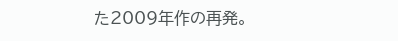た2009年作の再発。